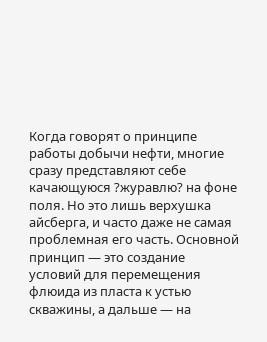Когда говорят о принципе работы добычи нефти, многие сразу представляют себе качающуюся ?журавлю? на фоне поля. Но это лишь верхушка айсберга, и часто даже не самая проблемная его часть. Основной принцип — это создание условий для перемещения флюида из пласта к устью скважины, а дальше — на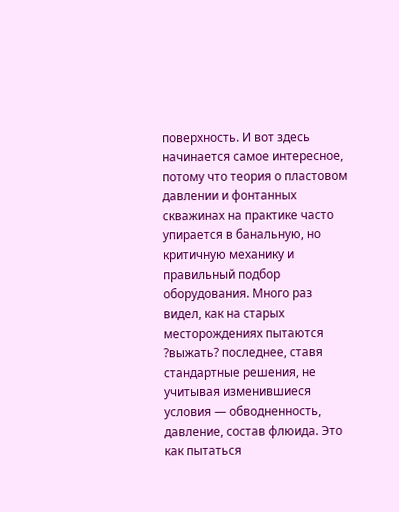поверхность. И вот здесь начинается самое интересное, потому что теория о пластовом давлении и фонтанных скважинах на практике часто упирается в банальную, но критичную механику и правильный подбор оборудования. Много раз видел, как на старых месторождениях пытаются ?выжать? последнее, ставя стандартные решения, не учитывая изменившиеся условия — обводненность, давление, состав флюида. Это как пытаться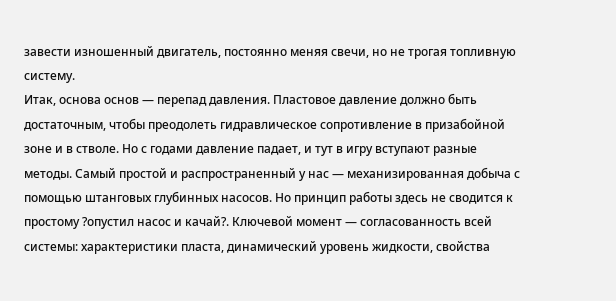завести изношенный двигатель, постоянно меняя свечи, но не трогая топливную систему.
Итак, основа основ — перепад давления. Пластовое давление должно быть достаточным, чтобы преодолеть гидравлическое сопротивление в призабойной зоне и в стволе. Но с годами давление падает, и тут в игру вступают разные методы. Самый простой и распространенный у нас — механизированная добыча с помощью штанговых глубинных насосов. Но принцип работы здесь не сводится к простому ?опустил насос и качай?. Ключевой момент — согласованность всей системы: характеристики пласта, динамический уровень жидкости, свойства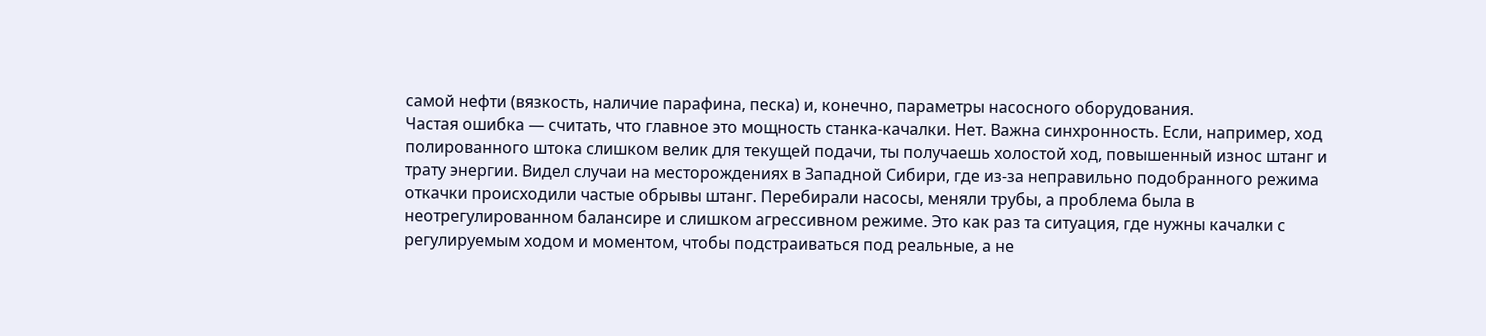самой нефти (вязкость, наличие парафина, песка) и, конечно, параметры насосного оборудования.
Частая ошибка — считать, что главное это мощность станка-качалки. Нет. Важна синхронность. Если, например, ход полированного штока слишком велик для текущей подачи, ты получаешь холостой ход, повышенный износ штанг и трату энергии. Видел случаи на месторождениях в Западной Сибири, где из-за неправильно подобранного режима откачки происходили частые обрывы штанг. Перебирали насосы, меняли трубы, а проблема была в неотрегулированном балансире и слишком агрессивном режиме. Это как раз та ситуация, где нужны качалки с регулируемым ходом и моментом, чтобы подстраиваться под реальные, а не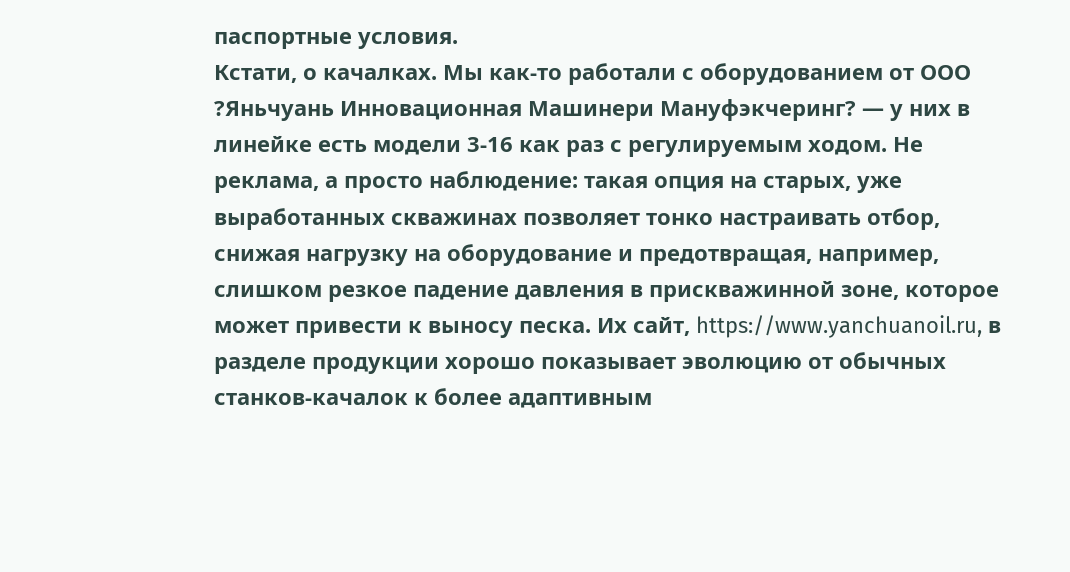паспортные условия.
Кстати, о качалках. Мы как-то работали с оборудованием от ООО ?Яньчуань Инновационная Машинери Мануфэкчеринг? — у них в линейке есть модели 3-16 как раз с регулируемым ходом. Не реклама, а просто наблюдение: такая опция на старых, уже выработанных скважинах позволяет тонко настраивать отбор, снижая нагрузку на оборудование и предотвращая, например, слишком резкое падение давления в прискважинной зоне, которое может привести к выносу песка. Их сайт, https://www.yanchuanoil.ru, в разделе продукции хорошо показывает эволюцию от обычных станков-качалок к более адаптивным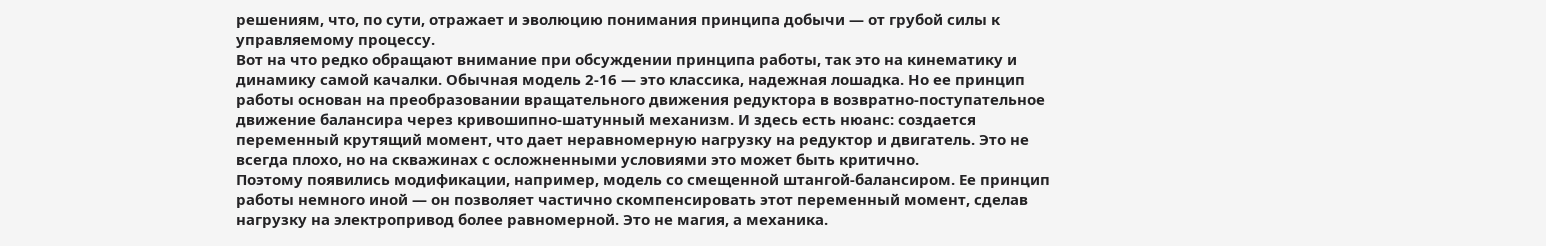решениям, что, по сути, отражает и эволюцию понимания принципа добычи — от грубой силы к управляемому процессу.
Вот на что редко обращают внимание при обсуждении принципа работы, так это на кинематику и динамику самой качалки. Обычная модель 2-16 — это классика, надежная лошадка. Но ее принцип работы основан на преобразовании вращательного движения редуктора в возвратно-поступательное движение балансира через кривошипно-шатунный механизм. И здесь есть нюанс: создается переменный крутящий момент, что дает неравномерную нагрузку на редуктор и двигатель. Это не всегда плохо, но на скважинах с осложненными условиями это может быть критично.
Поэтому появились модификации, например, модель со смещенной штангой-балансиром. Ее принцип работы немного иной — он позволяет частично скомпенсировать этот переменный момент, сделав нагрузку на электропривод более равномерной. Это не магия, а механика.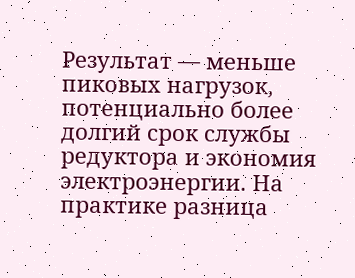Результат — меньше пиковых нагрузок, потенциально более долгий срок службы редуктора и экономия электроэнергии. На практике разница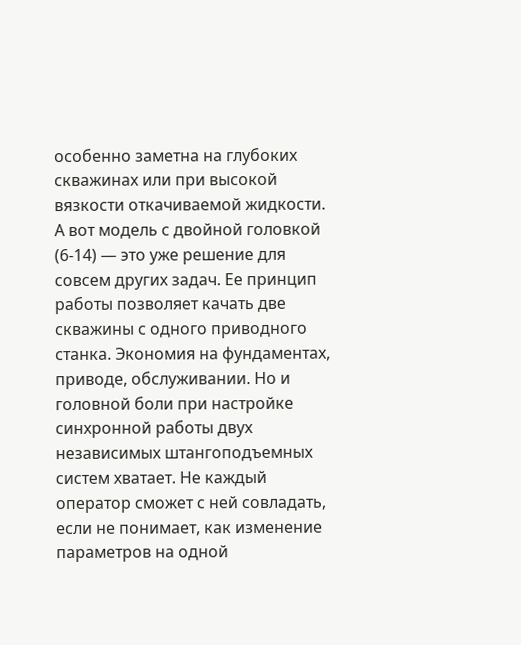особенно заметна на глубоких скважинах или при высокой вязкости откачиваемой жидкости.
А вот модель с двойной головкой (6-14) — это уже решение для совсем других задач. Ее принцип работы позволяет качать две скважины с одного приводного станка. Экономия на фундаментах, приводе, обслуживании. Но и головной боли при настройке синхронной работы двух независимых штангоподъемных систем хватает. Не каждый оператор сможет с ней совладать, если не понимает, как изменение параметров на одной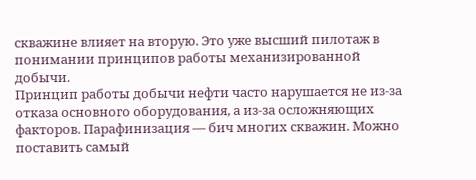скважине влияет на вторую. Это уже высший пилотаж в понимании принципов работы механизированной добычи.
Принцип работы добычи нефти часто нарушается не из-за отказа основного оборудования, а из-за осложняющих факторов. Парафинизация — бич многих скважин. Можно поставить самый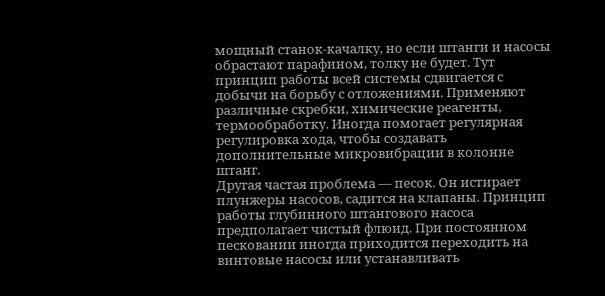мощный станок-качалку, но если штанги и насосы обрастают парафином, толку не будет. Тут принцип работы всей системы сдвигается с добычи на борьбу с отложениями. Применяют различные скребки, химические реагенты, термообработку. Иногда помогает регулярная регулировка хода, чтобы создавать дополнительные микровибрации в колонне штанг.
Другая частая проблема — песок. Он истирает плунжеры насосов, садится на клапаны. Принцип работы глубинного штангового насоса предполагает чистый флюид. При постоянном песковании иногда приходится переходить на винтовые насосы или устанавливать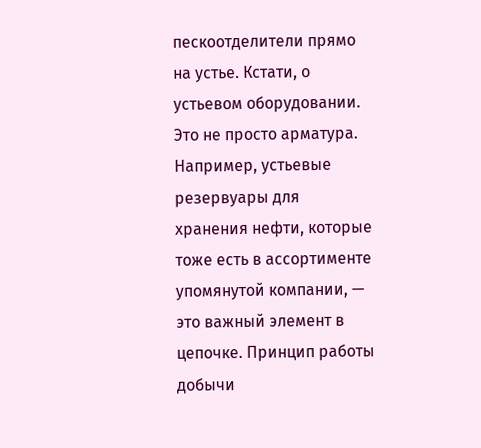пескоотделители прямо на устье. Кстати, о устьевом оборудовании. Это не просто арматура. Например, устьевые резервуары для хранения нефти, которые тоже есть в ассортименте упомянутой компании, — это важный элемент в цепочке. Принцип работы добычи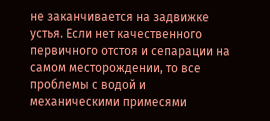не заканчивается на задвижке устья. Если нет качественного первичного отстоя и сепарации на самом месторождении, то все проблемы с водой и механическими примесями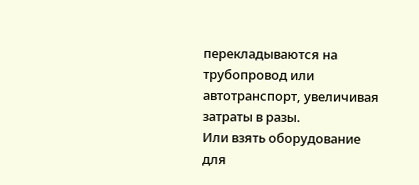перекладываются на трубопровод или автотранспорт, увеличивая затраты в разы.
Или взять оборудование для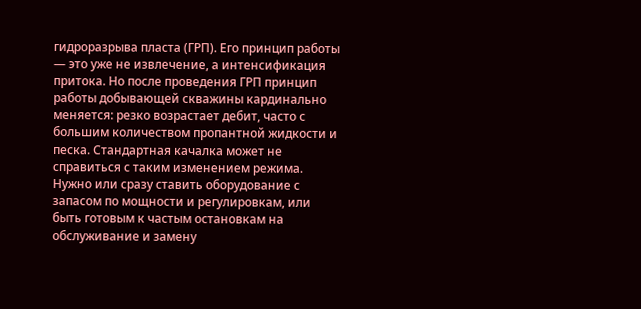гидроразрыва пласта (ГРП). Его принцип работы — это уже не извлечение, а интенсификация притока. Но после проведения ГРП принцип работы добывающей скважины кардинально меняется: резко возрастает дебит, часто с большим количеством пропантной жидкости и песка. Стандартная качалка может не справиться с таким изменением режима. Нужно или сразу ставить оборудование с запасом по мощности и регулировкам, или быть готовым к частым остановкам на обслуживание и замену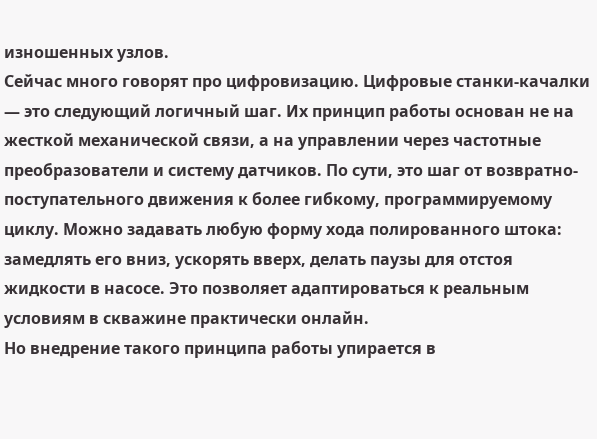изношенных узлов.
Сейчас много говорят про цифровизацию. Цифровые станки-качалки — это следующий логичный шаг. Их принцип работы основан не на жесткой механической связи, а на управлении через частотные преобразователи и систему датчиков. По сути, это шаг от возвратно-поступательного движения к более гибкому, программируемому циклу. Можно задавать любую форму хода полированного штока: замедлять его вниз, ускорять вверх, делать паузы для отстоя жидкости в насосе. Это позволяет адаптироваться к реальным условиям в скважине практически онлайн.
Но внедрение такого принципа работы упирается в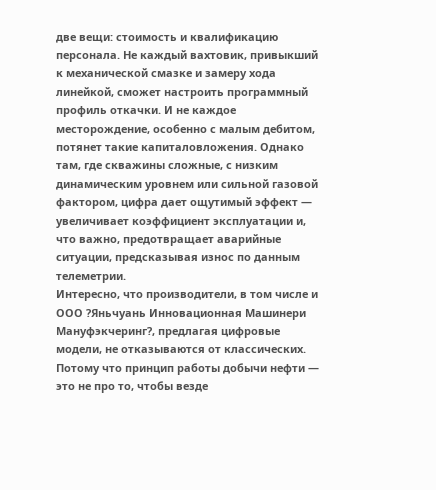две вещи: стоимость и квалификацию персонала. Не каждый вахтовик, привыкший к механической смазке и замеру хода линейкой, сможет настроить программный профиль откачки. И не каждое месторождение, особенно с малым дебитом, потянет такие капиталовложения. Однако там, где скважины сложные, с низким динамическим уровнем или сильной газовой фактором, цифра дает ощутимый эффект — увеличивает коэффициент эксплуатации и, что важно, предотвращает аварийные ситуации, предсказывая износ по данным телеметрии.
Интересно, что производители, в том числе и ООО ?Яньчуань Инновационная Машинери Мануфэкчеринг?, предлагая цифровые модели, не отказываются от классических. Потому что принцип работы добычи нефти — это не про то, чтобы везде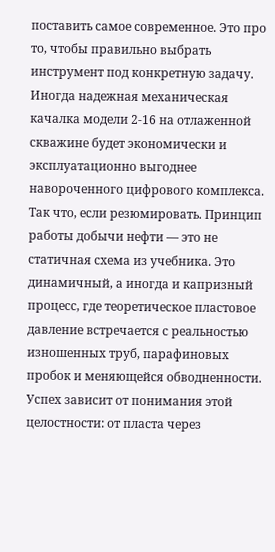поставить самое современное. Это про то, чтобы правильно выбрать инструмент под конкретную задачу. Иногда надежная механическая качалка модели 2-16 на отлаженной скважине будет экономически и эксплуатационно выгоднее навороченного цифрового комплекса.
Так что, если резюмировать. Принцип работы добычи нефти — это не статичная схема из учебника. Это динамичный, а иногда и капризный процесс, где теоретическое пластовое давление встречается с реальностью изношенных труб, парафиновых пробок и меняющейся обводненности. Успех зависит от понимания этой целостности: от пласта через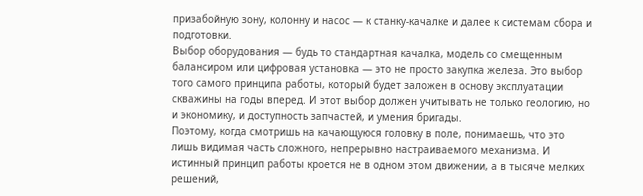призабойную зону, колонну и насос — к станку-качалке и далее к системам сбора и подготовки.
Выбор оборудования — будь то стандартная качалка, модель со смещенным балансиром или цифровая установка — это не просто закупка железа. Это выбор того самого принципа работы, который будет заложен в основу эксплуатации скважины на годы вперед. И этот выбор должен учитывать не только геологию, но и экономику, и доступность запчастей, и умения бригады.
Поэтому, когда смотришь на качающуюся головку в поле, понимаешь, что это лишь видимая часть сложного, непрерывно настраиваемого механизма. И истинный принцип работы кроется не в одном этом движении, а в тысяче мелких решений,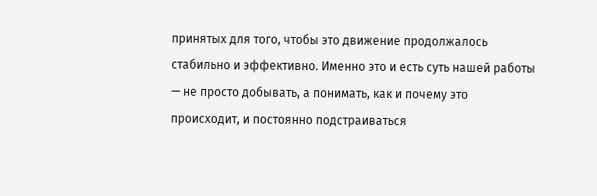принятых для того, чтобы это движение продолжалось стабильно и эффективно. Именно это и есть суть нашей работы — не просто добывать, а понимать, как и почему это происходит, и постоянно подстраиваться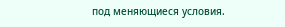под меняющиеся условия.